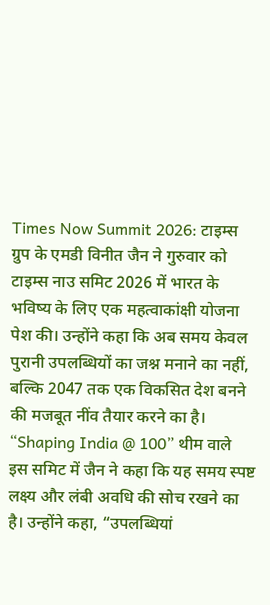Times Now Summit 2026: टाइम्स ग्रुप के एमडी विनीत जैन ने गुरुवार को टाइम्स नाउ समिट 2026 में भारत के भविष्य के लिए एक महत्वाकांक्षी योजना पेश की। उन्होंने कहा कि अब समय केवल पुरानी उपलब्धियों का जश्न मनाने का नहीं, बल्कि 2047 तक एक विकसित देश बनने की मजबूत नींव तैयार करने का है। “Shaping India @ 100” थीम वाले इस समिट में जैन ने कहा कि यह समय स्पष्ट लक्ष्य और लंबी अवधि की सोच रखने का है। उन्होंने कहा, “उपलब्धियां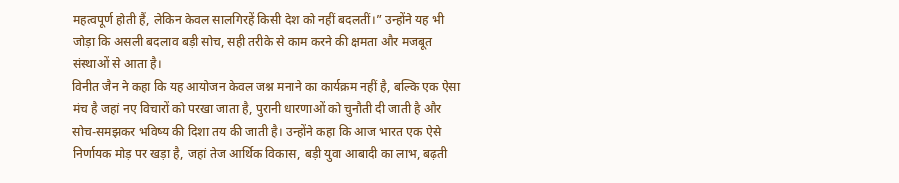महत्वपूर्ण होती हैं, लेकिन केवल सालगिरहें किसी देश को नहीं बदलतीं।” उन्होंने यह भी जोड़ा कि असली बदलाव बड़ी सोच, सही तरीके से काम करने की क्षमता और मजबूत संस्थाओं से आता है।
विनीत जैन ने कहा कि यह आयोजन केवल जश्न मनाने का कार्यक्रम नहीं है, बल्कि एक ऐसा मंच है जहां नए विचारों को परखा जाता है, पुरानी धारणाओं को चुनौती दी जाती है और सोच-समझकर भविष्य की दिशा तय की जाती है। उन्होंने कहा कि आज भारत एक ऐसे निर्णायक मोड़ पर खड़ा है, जहां तेज आर्थिक विकास, बड़ी युवा आबादी का लाभ, बढ़ती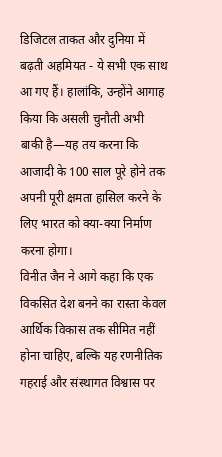डिजिटल ताकत और दुनिया में बढ़ती अहमियत - ये सभी एक साथ आ गए हैं। हालांकि, उन्होंने आगाह किया कि असली चुनौती अभी बाकी है—यह तय करना कि आजादी के 100 साल पूरे होने तक अपनी पूरी क्षमता हासिल करने के लिए भारत को क्या-क्या निर्माण करना होगा।
विनीत जैन ने आगे कहा कि एक विकसित देश बनने का रास्ता केवल आर्थिक विकास तक सीमित नहीं होना चाहिए, बल्कि यह रणनीतिक गहराई और संस्थागत विश्वास पर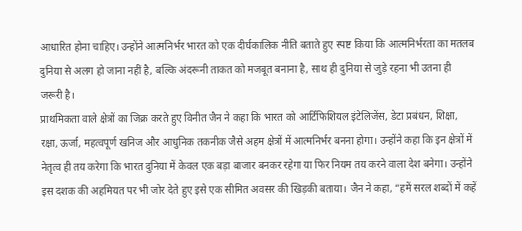आधारित होना चाहिए। उन्होंने आत्मनिर्भर भारत को एक दीर्घकालिक नीति बताते हुए स्पष्ट किया कि आत्मनिर्भरता का मतलब दुनिया से अलग हो जाना नहीं है, बल्कि अंदरूनी ताकत को मजबूत बनाना है, साथ ही दुनिया से जुड़े रहना भी उतना ही जरूरी है।
प्राथमिकता वाले क्षेत्रों का जिक्र करते हुए विनीत जैन ने कहा कि भारत को आर्टिफिशियल इंटेलिजेंस, डेटा प्रबंधन, शिक्षा, रक्षा, ऊर्जा, महत्वपूर्ण खनिज और आधुनिक तकनीक जैसे अहम क्षेत्रों में आत्मनिर्भर बनना होगा। उन्होंने कहा कि इन क्षेत्रों में नेतृत्व ही तय करेगा कि भारत दुनिया में केवल एक बड़ा बाजार बनकर रहेगा या फिर नियम तय करने वाला देश बनेगा। उन्होंने इस दशक की अहमियत पर भी जोर देते हुए इसे एक सीमित अवसर की खिड़की बताया। जैन ने कहा, “हमें सरल शब्दों में कहें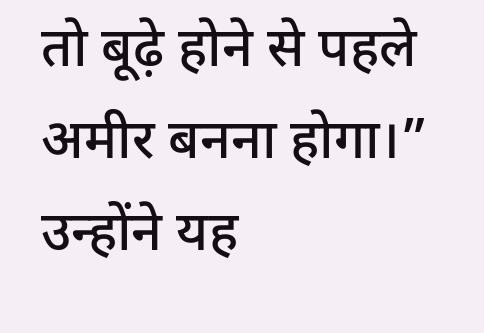तो बूढ़े होने से पहले अमीर बनना होगा।”
उन्होंने यह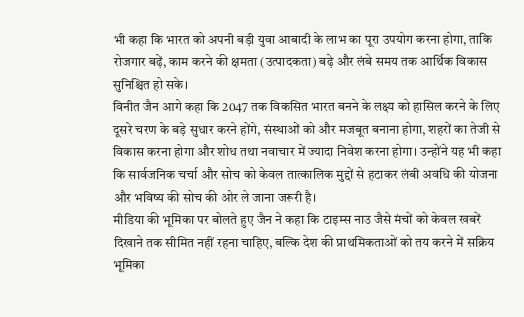भी कहा कि भारत को अपनी बड़ी युवा आबादी के लाभ का पूरा उपयोग करना होगा, ताकि रोजगार बढ़ें, काम करने की क्षमता (उत्पादकता) बढ़े और लंबे समय तक आर्थिक विकास सुनिश्चित हो सके।
विनीत जैन आगे कहा कि 2047 तक विकसित भारत बनने के लक्ष्य को हासिल करने के लिए दूसरे चरण के बड़े सुधार करने होंगे, संस्थाओं को और मजबूत बनाना होगा, शहरों का तेजी से विकास करना होगा और शोध तथा नवाचार में ज्यादा निवेश करना होगा। उन्होंने यह भी कहा कि सार्वजनिक चर्चा और सोच को केवल तात्कालिक मुद्दों से हटाकर लंबी अवधि की योजना और भविष्य की सोच की ओर ले जाना जरूरी है।
मीडिया की भूमिका पर बोलते हुए जैन ने कहा कि टाइम्स नाउ जैसे मंचों को केवल खबरें दिखाने तक सीमित नहीं रहना चाहिए, बल्कि देश की प्राथमिकताओं को तय करने में सक्रिय भूमिका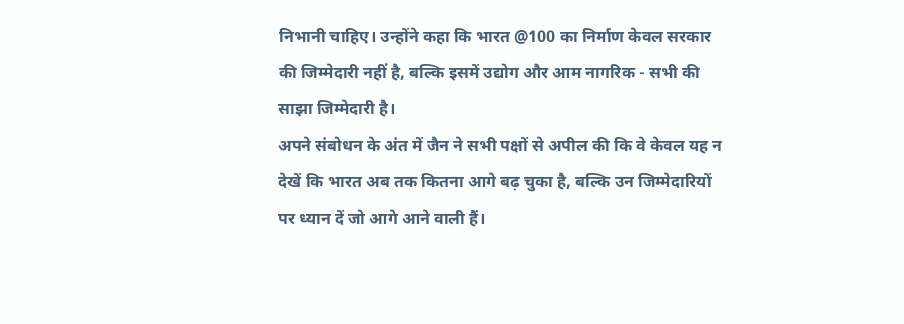निभानी चाहिए। उन्होंने कहा कि भारत @100 का निर्माण केवल सरकार की जिम्मेदारी नहीं है, बल्कि इसमें उद्योग और आम नागरिक - सभी की साझा जिम्मेदारी है।
अपने संबोधन के अंत में जैन ने सभी पक्षों से अपील की कि वे केवल यह न देखें कि भारत अब तक कितना आगे बढ़ चुका है, बल्कि उन जिम्मेदारियों पर ध्यान दें जो आगे आने वाली हैं।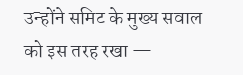उन्होंने समिट के मुख्य सवाल को इस तरह रखा —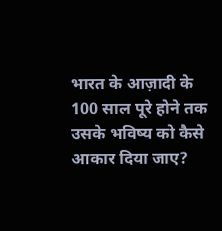भारत के आज़ादी के 100 साल पूरे होने तक उसके भविष्य को कैसे आकार दिया जाए?